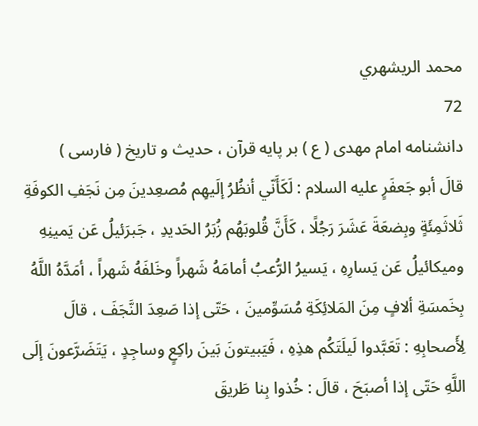محمد الريشهري
72
دانشنامه امام مهدى ( ع ) بر پايه قرآن ، حديث و تاريخ ( فارسى )
قالَ أبو جَعفَرٍ عليه السلام : لَكَأَنّي أنظُرُ إلَيهِم مُصعِدينَ مِن نَجَفِ الكوفَةِ ثَلاثَمِئَةٍ وبِضعَةَ عَشَرَ رَجُلًا ، كَأَنَّ قُلوبَهُم زُبَرُ الحَديدِ ، جَبرَئيلُ عَن يَمينِهِ وميكائيلُ عَن يَسارِهِ ، يَسيرُ الرُّعبُ أمامَهُ شَهراً وخَلفَهُ شَهراً ، أمَدَّهُ اللَّهُ بِخَمسَةِ ألافٍ مِنَ المَلائِكَةِ مُسَوِّمينَ ، حَتّى إذا صَعِدَ النَّجَفَ ، قالَ لِأَصحابِهِ : تَعَبَّدوا لَيلَتَكُم هذِهِ ، فَيَبيتونَ بَينَ راكِعٍ وساجِدٍ ، يَتَضَرَّعونَ إلَى اللَّهِ حَتّى إذا أصبَحَ ، قالَ : خُذوا بِنا طَريقَ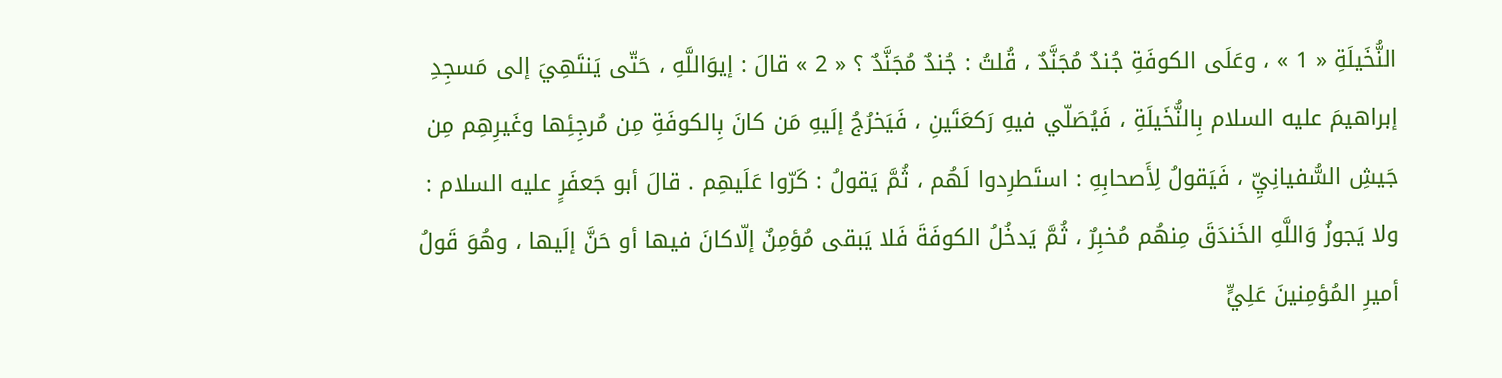النُّخَيلَةِ « 1 » ، وعَلَى الكوفَةِ جُندٌ مُجَنَّدٌ ، قُلتُ : جُندٌ مُجَنَّدٌ ؟ « 2 » قالَ : إيوَاللَّهِ ، حَتّى يَنتَهِيَ إلى مَسجِدِ إبراهيمَ عليه السلام بِالنُّخَيلَةِ ، فَيُصَلّي فيهِ رَكعَتَينِ ، فَيَخرُجُ إلَيهِ مَن كانَ بِالكوفَةِ مِن مُرجِئِها وغَيرِهِم مِن جَيشِ السُّفيانِيِّ ، فَيَقولُ لِأَصحابِهِ : استَطرِدوا لَهُم ، ثُمَّ يَقولُ : كَرّوا عَلَيهِم . قالَ أبو جَعفَرٍ عليه السلام : ولا يَجوزُ وَاللَّهِ الخَندَقَ مِنهُم مُخبِرٌ ، ثُمَّ يَدخُلُ الكوفَةَ فَلا يَبقى مُؤمِنٌ إلّاكانَ فيها أو حَنَّ إلَيها ، وهُوَ قَولُ أميرِ المُؤمِنينَ عَلِيٍّ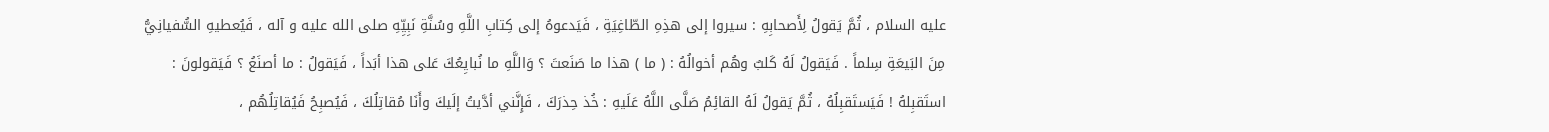عليه السلام ، ثُمَّ يَقولُ لِأَصحابِهِ : سيروا إلى هذِهِ الطّاغِيَةِ ، فَيَدعوهُ إلى كِتابِ اللَّهِ وسُنَّةِ نَبِيِّهِ صلى الله عليه و آله ، فَيُعطيهِ السُّفيانِيُّ مِنَ البَيعَةِ سِلماً . فَيَقولُ لَهُ كَلبٌ وهُم أخوالُهُ : ( ما ) هذا ما صَنَعتَ ؟ وَاللَّهِ ما نُبايِعُكَ عَلى هذا أبَداً ، فَيَقولُ : ما أصنَعُ ؟ فَيَقولونَ : استَقبِلهُ ! فَيَستَقبِلُهُ ، ثُمَّ يَقولُ لَهُ القائِمُ صَلَّى اللَّهُ عَلَيهِ : خُذ حِذرَكَ ، فَإِنَّني أدَّيتُ إلَيكَ وأَنَا مُقاتِلُكَ ، فَيُصبِحُ فَيُقاتِلُهُم ،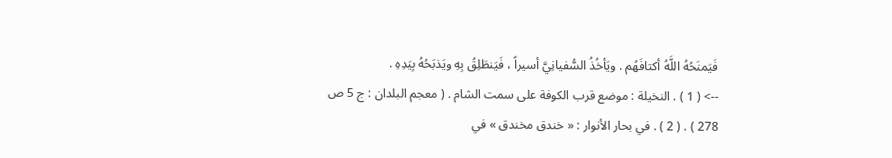فَيَمنَحُهُ اللَّهُ أكتافَهُم . ويَأخُذُ السُّفيانِيَّ أسيراً ، فَيَنطَلِقُ بِهِ ويَذبَحُهُ بِيَدِهِ .
--> ( 1 ) . النخيلة : موضع قرب الكوفة على سمت الشام . ( معجم البلدان : ج 5 ص 278 ) . ( 2 ) . في بحار الأنوار : « خندق مخندق » في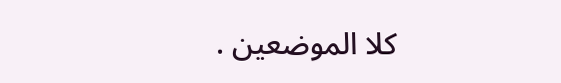كلا الموضعين .